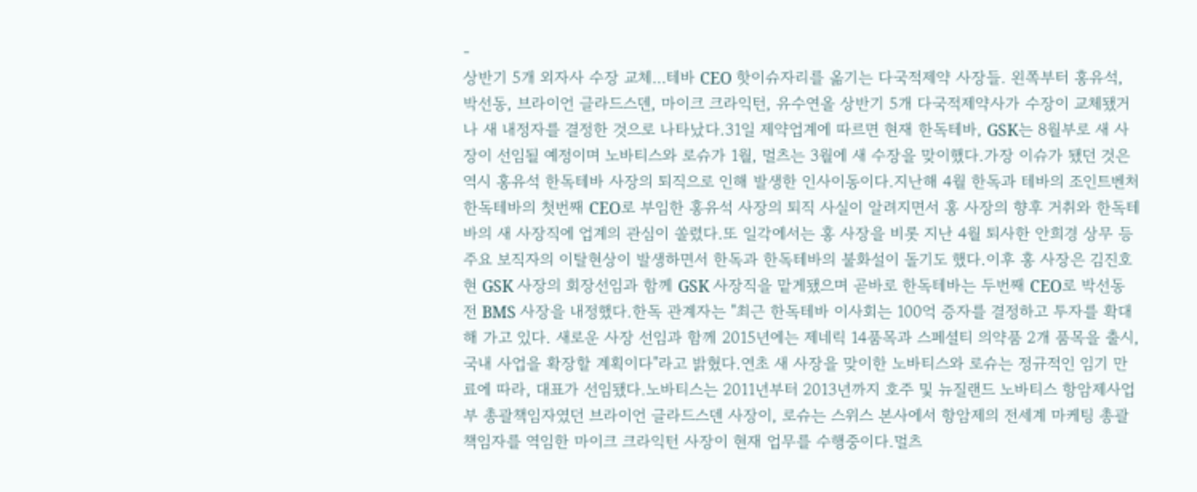-
상반기 5개 외자사 수장 교체…테바 CEO 핫이슈자리를 옮기는 다국적제약 사장들. 왼쪽부터 홍유석, 박선동, 브라이언 글라드스덴, 마이크 크라익턴, 유수연올 상반기 5개 다국적제약사가 수장이 교체됐거나 새 내정자를 결정한 것으로 나타났다.31일 제약업계에 따르면 현재 한독테바, GSK는 8월부로 새 사장이 선임될 예정이며 노바티스와 로슈가 1월, 멀츠는 3월에 새 수장을 맞이했다.가장 이슈가 됐던 것은 역시 홍유석 한독테바 사장의 퇴직으로 인해 발생한 인사이동이다.지난해 4월 한독과 테바의 조인트벤처 한독테바의 첫번째 CEO로 부임한 홍유석 사장의 퇴직 사실이 알려지면서 홍 사장의 향후 거취와 한독테바의 새 사장직에 업계의 관심이 쏠렸다.또 일각에서는 홍 사장을 비롯 지난 4월 퇴사한 안희경 상무 등 주요 보직자의 이탈현상이 발생하면서 한독과 한독테바의 불화설이 돌기도 했다.이후 홍 사장은 김진호 현 GSK 사장의 회장선임과 함께 GSK 사장직을 맡게됐으며 곧바로 한독테바는 두번째 CEO로 박선동 전 BMS 사장을 내정했다.한독 관계자는 "최근 한독테바 이사회는 100억 증자를 결정하고 투자를 확대해 가고 있다. 새로운 사장 선임과 함께 2015년에는 제네릭 14품목과 스페셜티 의약품 2개 품목을 출시, 국내 사업을 확장할 계획이다"라고 밝혔다.연초 새 사장을 맞이한 노바티스와 로슈는 정규적인 임기 만료에 따라, 대표가 선임됐다.노바티스는 2011년부터 2013년까지 호주 및 뉴질랜드 노바티스 항암제사업부 총괄책임자였던 브라이언 글라드스덴 사장이, 로슈는 스위스 본사에서 항암제의 전세계 마케팅 총괄 책임자를 역임한 마이크 크라익턴 사장이 현재 업무를 수행중이다.멀츠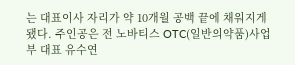는 대표이사 자리가 약 10개월 공백 끝에 채워지게 됐다. 주인공은 전 노바티스 OTC(일반의약품)사업부 대표 유수연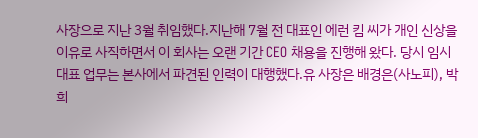사장으로 지난 3월 취임했다.지난해 7월 전 대표인 에런 킴 씨가 개인 신상을 이유로 사직하면서 이 회사는 오랜 기간 CEO 채용을 진행해 왔다. 당시 임시 대표 업무는 본사에서 파견된 인력이 대행했다.유 사장은 배경은(사노피), 박희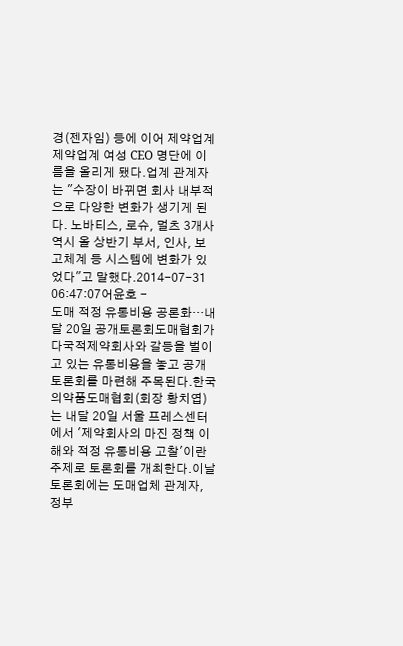경(젠자임) 등에 이어 제약업계 제약업계 여성 CEO 명단에 이름을 올리게 됐다.업계 관계자는 "수장이 바뀌면 회사 내부적으로 다양한 변화가 생기게 된다. 노바티스, 로슈, 멀츠 3개사 역시 올 상반기 부서, 인사, 보고체계 등 시스템에 변화가 있었다"고 말했다.2014-07-31 06:47:07어윤호 -
도매 적정 유통비용 공론화…내달 20일 공개토론회도매협회가 다국적제약회사와 갈등을 벌이고 있는 유통비용을 놓고 공개 토론회를 마련해 주목된다.한국의약품도매협회(회장 황치엽)는 내달 20일 서울 프레스센터에서 '제약회사의 마진 정책 이해와 적정 유통비용 고찰'이란 주제로 토론회를 개최한다.이날 토론회에는 도매업체 관계자, 정부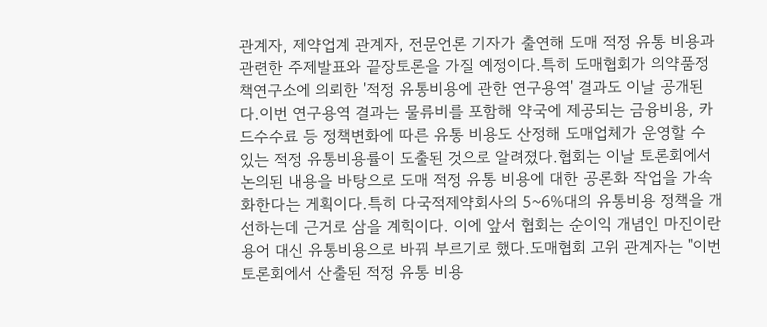관계자, 제약업계 관계자, 전문언론 기자가 출연해 도매 적정 유통 비용과 관련한 주제발표와 끝장토론을 가질 예정이다.특히 도매협회가 의약품정책연구소에 의뢰한 '적정 유통비용에 관한 연구용역' 결과도 이날 공개된다.이번 연구용역 결과는 물류비를 포함해 약국에 제공되는 금융비용, 카드수수료 등 정책변화에 따른 유통 비용도 산정해 도매업체가 운영할 수 있는 적정 유통비용률이 도출된 것으로 알려졌다.협회는 이날 토론회에서 논의된 내용을 바탕으로 도매 적정 유통 비용에 대한 공론화 작업을 가속화한다는 게획이다.특히 다국적제약회사의 5~6%대의 유통비용 정책을 개선하는데 근거로 삼을 계힉이다. 이에 앞서 협회는 순이익 개념인 마진이란 용어 대신 유통비용으로 바꿔 부르기로 했다.도매협회 고위 관계자는 "이번 토론회에서 산출된 적정 유통 비용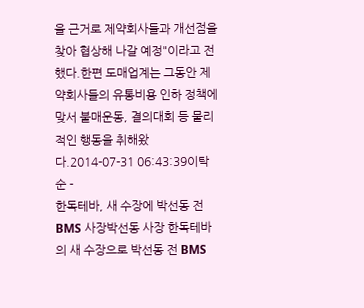을 근거로 제약회사들과 개선점을 찾아 협상해 나갈 예정"이라고 전했다.한편 도매업계는 그동안 제약회사들의 유통비용 인하 정책에 맞서 불매운동, 결의대회 등 물리적인 행동을 취해왔다.2014-07-31 06:43:39이탁순 -
한독테바, 새 수장에 박선동 전 BMS 사장박선동 사장 한독테바의 새 수장으로 박선동 전 BMS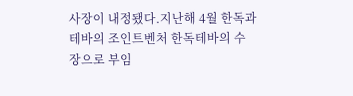사장이 내정됐다.지난해 4월 한독과 테바의 조인트벤처 한독테바의 수장으로 부임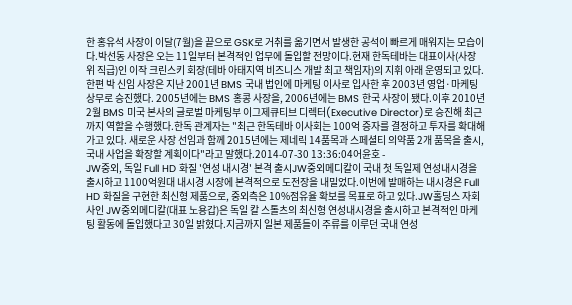한 홍유석 사장이 이달(7월)을 끝으로 GSK로 거취를 옮기면서 발생한 공석이 빠르게 매워지는 모습이다.박선동 사장은 오는 11일부터 본격적인 업무에 돌입할 전망이다.현재 한독테바는 대표이사(사장 위 직급)인 이작 크린스키 회장(테바 아태지역 비즈니스 개발 최고 책임자)의 지휘 아래 운영되고 있다.한편 박 신임 사장은 지난 2001년 BMS 국내 법인에 마케팅 이사로 입사한 후 2003년 영업·마케팅 상무로 승진했다. 2005년에는 BMS 홍콩 사장을, 2006년에는 BMS 한국 사장이 됐다.이후 2010년 2월 BMS 미국 본사의 글로벌 마케팅부 이그제큐티브 디렉터(Executive Director)로 승진해 최근까지 역할을 수행했다.한독 관계자는 "최근 한독테바 이사회는 100억 증자를 결정하고 투자를 확대해 가고 있다. 새로운 사장 선임과 함께 2015년에는 제네릭 14품목과 스페셜티 의약품 2개 품목을 출시, 국내 사업을 확장할 계획이다"라고 말했다.2014-07-30 13:36:04어윤호 -
JW중외, 독일 Full HD 화질 '연성 내시경' 본격 출시JW중외메디칼이 국내 첫 독일제 연성내시경을 출시하고 1100억원대 내시경 시장에 본격적으로 도전장을 내밀었다.이번에 발매하는 내시경은 Full HD 화질을 구현한 최신형 제품으로, 중외측은 10%점유율 확보를 목표로 하고 있다.JW홀딩스 자회사인 JW중외메디칼(대표 노용갑)은 독일 칼 스톨츠의 최신형 연성내시경을 출시하고 본격적인 마케팅 활동에 돌입했다고 30일 밝혔다.지금까지 일본 제품들이 주류를 이루던 국내 연성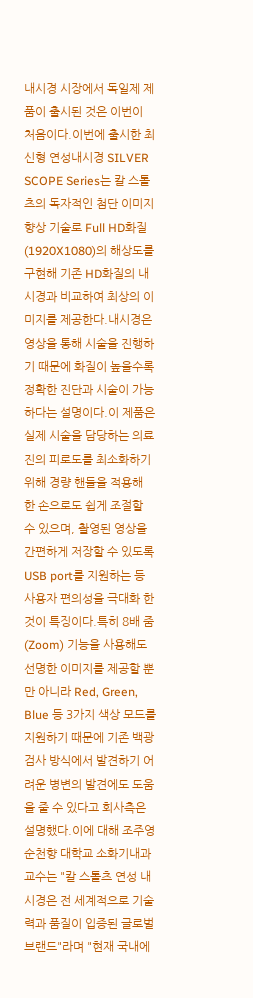내시경 시장에서 독일제 제품이 출시된 것은 이번이 처음이다.이번에 출시한 최신형 연성내시경 SILVER SCOPE Series는 칼 스톨츠의 독자적인 첨단 이미지향상 기술로 Full HD화질(1920X1080)의 해상도를 구현해 기존 HD화질의 내시경과 비교하여 최상의 이미지를 제공한다.내시경은 영상을 통해 시술을 진행하기 때문에 화질이 높을수록 정확한 진단과 시술이 가능하다는 설명이다.이 제품은 실제 시술을 담당하는 의료진의 피로도를 최소화하기 위해 경량 핸들을 적용해 한 손으로도 쉽게 조절할 수 있으며, 촬영된 영상을 간편하게 저장할 수 있도록 USB port를 지원하는 등 사용자 편의성을 극대화 한 것이 특징이다.특히 8배 줌(Zoom) 기능을 사용해도 선명한 이미지를 제공할 뿐만 아니라 Red, Green, Blue 등 3가지 색상 모드를 지원하기 때문에 기존 백광검사 방식에서 발견하기 어려운 병변의 발견에도 도움을 줄 수 있다고 회사측은 설명했다.이에 대해 조주영 순천향 대학교 소화기내과 교수는 "칼 스톨츠 연성 내시경은 전 세계적으로 기술력과 품질이 입증된 글로벌 브랜드"라며 "현재 국내에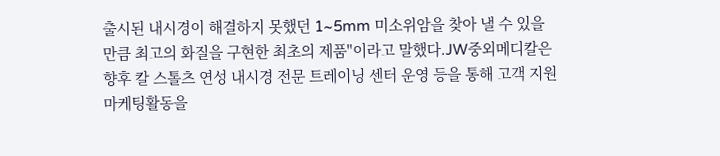출시된 내시경이 해결하지 못했던 1~5mm 미소위암을 찾아 낼 수 있을 만큼 최고의 화질을 구현한 최초의 제품"이라고 말했다.JW중외메디칼은 향후 칼 스톨츠 연성 내시경 전문 트레이닝 센터 운영 등을 통해 고객 지원 마케팅활동을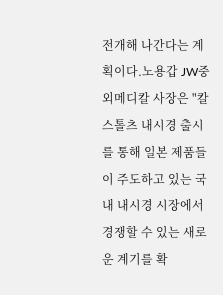전개해 나간다는 계획이다.노용갑 JW중외메디칼 사장은 "칼 스톨츠 내시경 출시를 통해 일본 제품들이 주도하고 있는 국내 내시경 시장에서 경쟁할 수 있는 새로운 계기를 확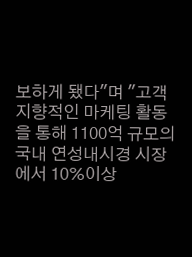보하게 됐다"며 "고객 지향적인 마케팅 활동을 통해 1100억 규모의 국내 연성내시경 시장에서 10%이상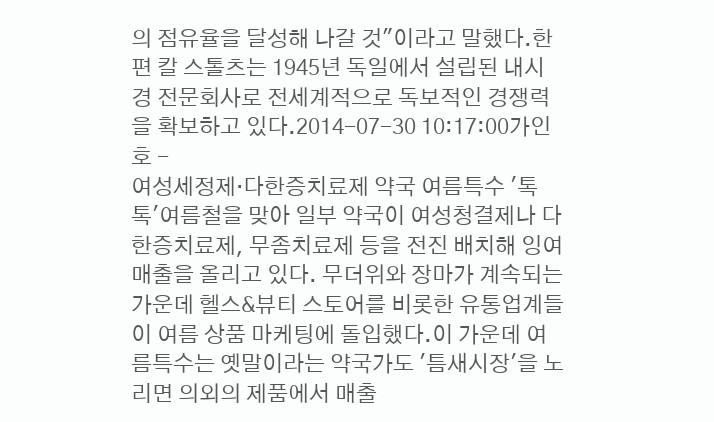의 점유율을 달성해 나갈 것"이라고 말했다.한편 칼 스톨츠는 1945년 독일에서 설립된 내시경 전문회사로 전세계적으로 독보적인 경쟁력을 확보하고 있다.2014-07-30 10:17:00가인호 -
여성세정제·다한증치료제 약국 여름특수 '톡톡'여름철을 맞아 일부 약국이 여성청결제나 다한증치료제, 무좀치료제 등을 전진 배치해 잉여매출을 올리고 있다. 무더위와 장마가 계속되는 가운데 헬스&뷰티 스토어를 비롯한 유통업계들이 여름 상품 마케팅에 돌입했다.이 가운데 여름특수는 옛말이라는 약국가도 '틈새시장'을 노리면 의외의 제품에서 매출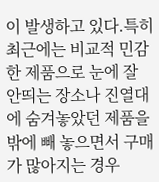이 발생하고 있다.특히 최근에는 비교적 민감한 제품으로 눈에 잘 안띄는 장소나 진열대에 숨겨놓았던 제품을 밖에 빼 놓으면서 구매가 많아지는 경우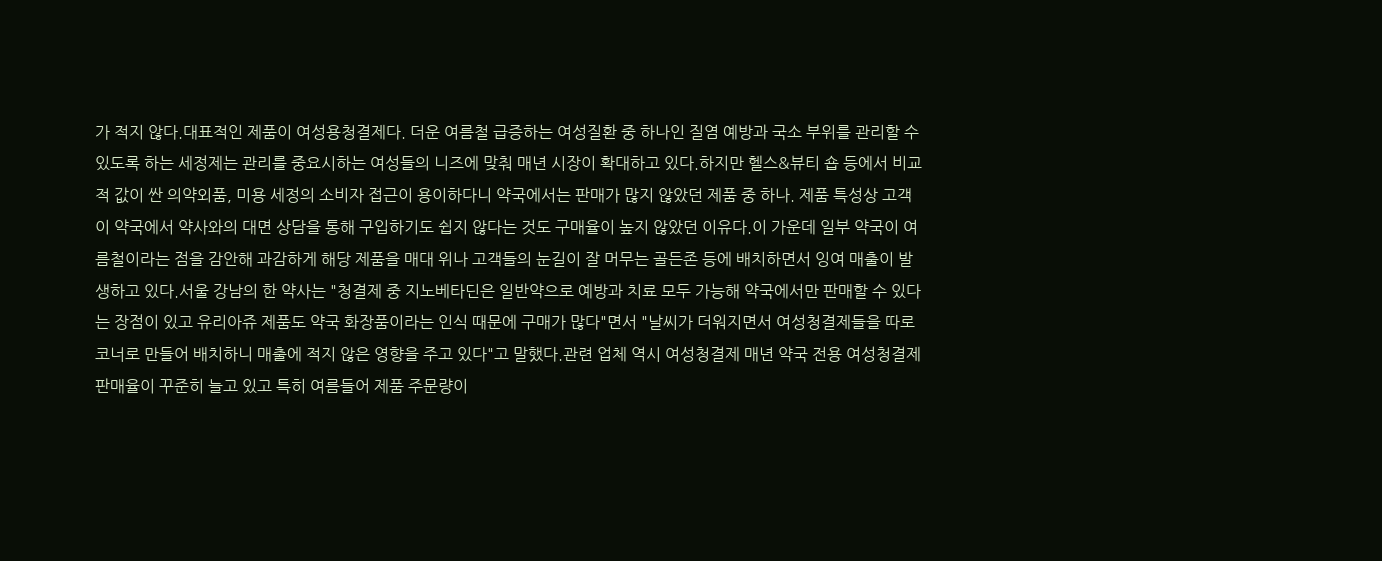가 적지 않다.대표적인 제품이 여성용청결제다. 더운 여름철 급증하는 여성질환 중 하나인 질염 예방과 국소 부위를 관리할 수 있도록 하는 세정제는 관리를 중요시하는 여성들의 니즈에 맞춰 매년 시장이 확대하고 있다.하지만 헬스&뷰티 숍 등에서 비교적 값이 싼 의약외품, 미용 세정의 소비자 접근이 용이하다니 약국에서는 판매가 많지 않았던 제품 중 하나. 제품 특성상 고객이 약국에서 약사와의 대면 상담을 통해 구입하기도 쉽지 않다는 것도 구매율이 높지 않았던 이유다.이 가운데 일부 약국이 여름철이라는 점을 감안해 과감하게 해당 제품을 매대 위나 고객들의 눈길이 잘 머무는 골든존 등에 배치하면서 잉여 매출이 발생하고 있다.서울 강남의 한 약사는 "청결제 중 지노베타딘은 일반약으로 예방과 치료 모두 가능해 약국에서만 판매할 수 있다는 장점이 있고 유리아쥬 제품도 약국 화장품이라는 인식 때문에 구매가 많다"면서 "날씨가 더워지면서 여성청결제들을 따로 코너로 만들어 배치하니 매출에 적지 않은 영향을 주고 있다"고 말했다.관련 업체 역시 여성청결제 매년 약국 전용 여성청결제 판매율이 꾸준히 늘고 있고 특히 여름들어 제품 주문량이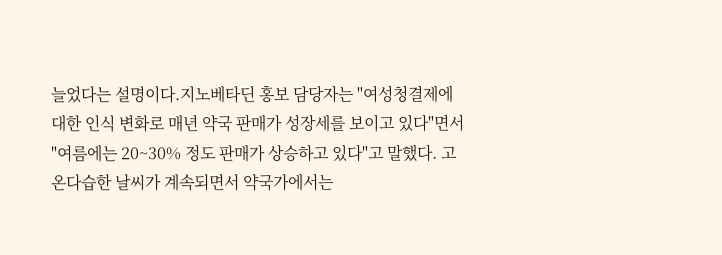늘었다는 설명이다.지노베타딘 홍보 담당자는 "여성청결제에 대한 인식 변화로 매년 약국 판매가 성장세를 보이고 있다"면서 "여름에는 20~30% 정도 판매가 상승하고 있다"고 말했다. 고온다습한 날씨가 계속되면서 약국가에서는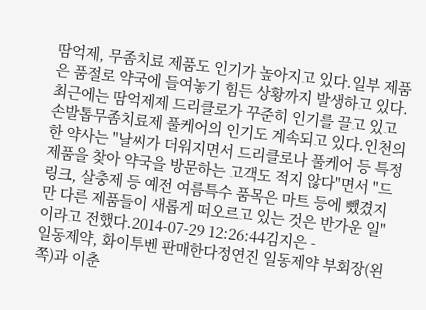땀억제, 무좀치료 제품도 인기가 높아지고 있다.일부 제품은 품절로 약국에 들여놓기 힘든 상황까지 발생하고 있다. 최근에는 땀억제제 드리클로가 꾸준히 인기를 끌고 있고 손발톱무좀치료제 풀케어의 인기도 계속되고 있다.인천의 한 약사는 "날씨가 더워지면서 드리클로나 풀케어 등 특정 제품을 찾아 약국을 방문하는 고객도 적지 않다"면서 "드링크, 살충제 등 예전 여름특수 품목은 마트 등에 뺐겼지만 다른 제품들이 새롭게 떠오르고 있는 것은 반가운 일"이라고 전했다.2014-07-29 12:26:44김지은 -
일동제약, 화이투벤 판매한다정연진 일동제약 부회장(왼쪽)과 이춘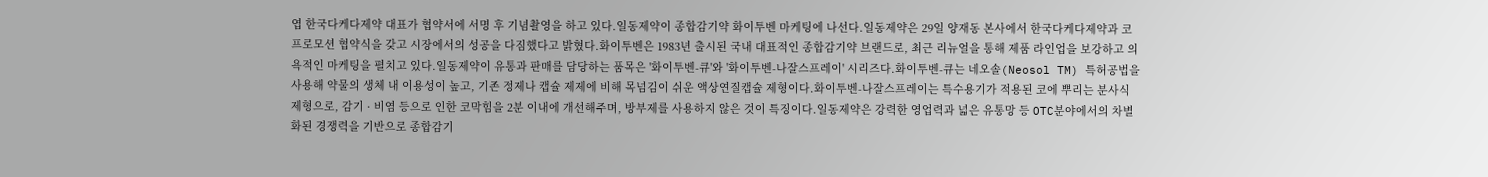엽 한국다케다제약 대표가 협약서에 서명 후 기념촬영을 하고 있다.일동제약이 종합감기약 화이투벤 마케팅에 나선다.일동제약은 29일 양재동 본사에서 한국다케다제약과 코프로모션 협약식을 갖고 시장에서의 성공을 다짐했다고 밝혔다.화이투벤은 1983년 출시된 국내 대표적인 종합감기약 브랜드로, 최근 리뉴얼을 통해 제품 라인업을 보강하고 의욕적인 마케팅을 펼치고 있다.일동제약이 유통과 판매를 담당하는 품목은 '화이투벤-큐'와 '화이투벤-나잘스프레이' 시리즈다.화이투벤-큐는 네오솔(Neosol TM) 특허공법을 사용해 약물의 생체 내 이용성이 높고, 기존 정제나 캡슐 제제에 비해 목넘김이 쉬운 액상연질캡슐 제형이다.화이투벤-나잘스프레이는 특수용기가 적용된 코에 뿌리는 분사식 제형으로, 감기 · 비염 등으로 인한 코막힘을 2분 이내에 개선해주며, 방부제를 사용하지 않은 것이 특징이다.일동제약은 강력한 영업력과 넓은 유통망 등 OTC분야에서의 차별화된 경쟁력을 기반으로 종합감기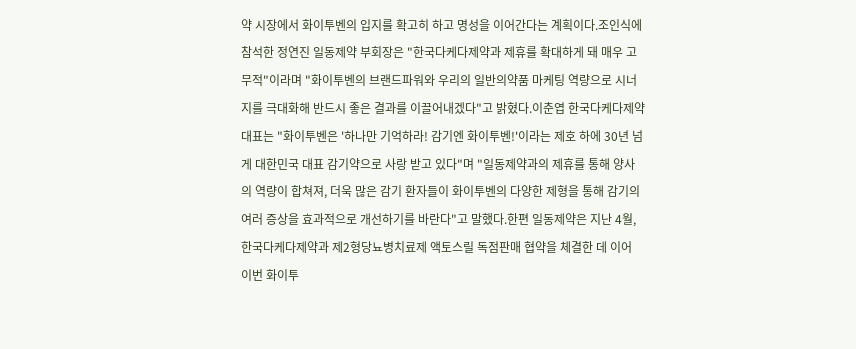약 시장에서 화이투벤의 입지를 확고히 하고 명성을 이어간다는 계획이다.조인식에 참석한 정연진 일동제약 부회장은 "한국다케다제약과 제휴를 확대하게 돼 매우 고무적"이라며 "화이투벤의 브랜드파워와 우리의 일반의약품 마케팅 역량으로 시너지를 극대화해 반드시 좋은 결과를 이끌어내겠다"고 밝혔다.이춘엽 한국다케다제약 대표는 "화이투벤은 '하나만 기억하라! 감기엔 화이투벤!'이라는 제호 하에 30년 넘게 대한민국 대표 감기약으로 사랑 받고 있다"며 "일동제약과의 제휴를 통해 양사의 역량이 합쳐져, 더욱 많은 감기 환자들이 화이투벤의 다양한 제형을 통해 감기의 여러 증상을 효과적으로 개선하기를 바란다"고 말했다.한편 일동제약은 지난 4월, 한국다케다제약과 제2형당뇨병치료제 액토스릴 독점판매 협약을 체결한 데 이어 이번 화이투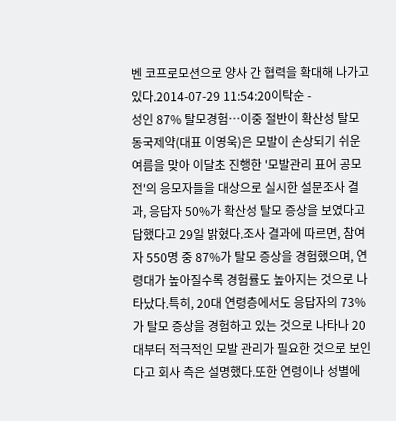벤 코프로모션으로 양사 간 협력을 확대해 나가고 있다.2014-07-29 11:54:20이탁순 -
성인 87% 탈모경험…이중 절반이 확산성 탈모동국제약(대표 이영욱)은 모발이 손상되기 쉬운 여름을 맞아 이달초 진행한 '모발관리 표어 공모전'의 응모자들을 대상으로 실시한 설문조사 결과, 응답자 50%가 확산성 탈모 증상을 보였다고 답했다고 29일 밝혔다.조사 결과에 따르면, 참여자 550명 중 87%가 탈모 증상을 경험했으며, 연령대가 높아질수록 경험률도 높아지는 것으로 나타났다.특히, 20대 연령층에서도 응답자의 73%가 탈모 증상을 경험하고 있는 것으로 나타나 20대부터 적극적인 모발 관리가 필요한 것으로 보인다고 회사 측은 설명했다.또한 연령이나 성별에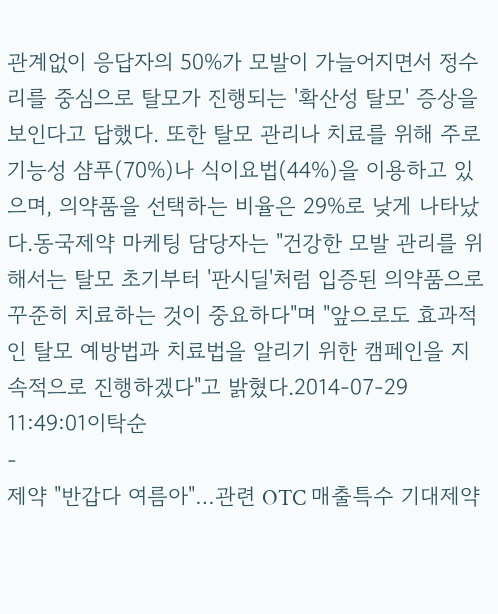관계없이 응답자의 50%가 모발이 가늘어지면서 정수리를 중심으로 탈모가 진행되는 '확산성 탈모' 증상을 보인다고 답했다. 또한 탈모 관리나 치료를 위해 주로 기능성 샴푸(70%)나 식이요법(44%)을 이용하고 있으며, 의약품을 선택하는 비율은 29%로 낮게 나타났다.동국제약 마케팅 담당자는 "건강한 모발 관리를 위해서는 탈모 초기부터 '판시딜'처럼 입증된 의약품으로 꾸준히 치료하는 것이 중요하다"며 "앞으로도 효과적인 탈모 예방법과 치료법을 알리기 위한 캠페인을 지속적으로 진행하겠다"고 밝혔다.2014-07-29 11:49:01이탁순
-
제약 "반갑다 여름아"…관련 OTC 매출특수 기대제약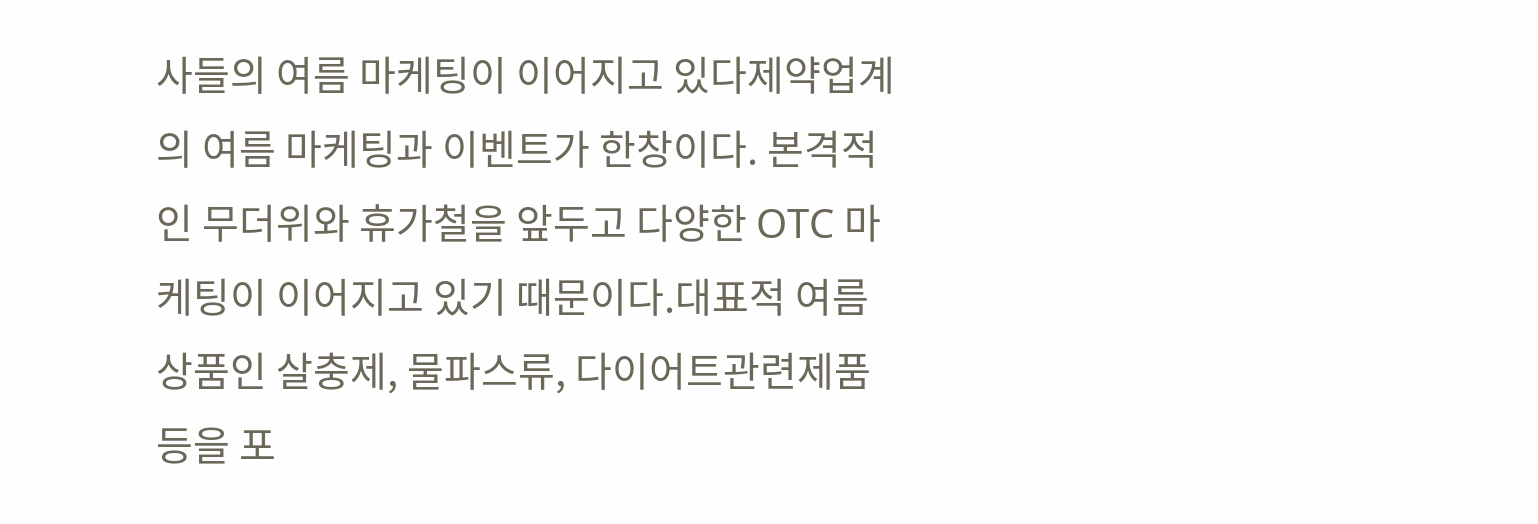사들의 여름 마케팅이 이어지고 있다제약업계의 여름 마케팅과 이벤트가 한창이다. 본격적인 무더위와 휴가철을 앞두고 다양한 OTC 마케팅이 이어지고 있기 때문이다.대표적 여름상품인 살충제, 물파스류, 다이어트관련제품 등을 포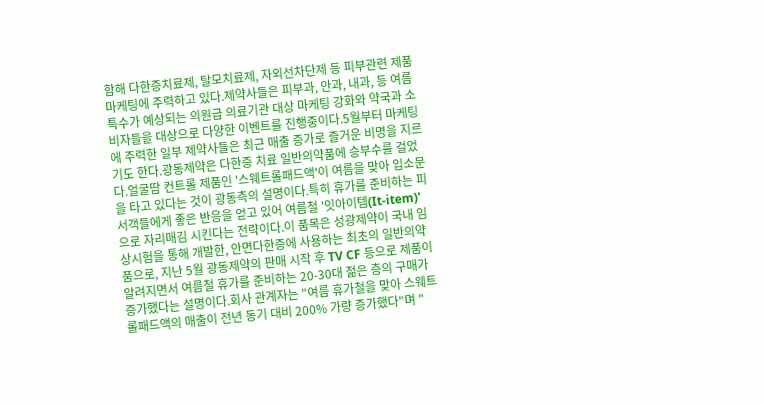함해 다한증치료제, 탈모치료제, 자외선차단제 등 피부관련 제품 마케팅에 주력하고 있다.제약사들은 피부과, 안과, 내과, 등 여름 특수가 예상되는 의원급 의료기관 대상 마케팅 강화와 약국과 소비자들을 대상으로 다양한 이벤트를 진행중이다.5월부터 마케팅에 주력한 일부 제약사들은 최근 매출 증가로 즐거운 비명을 지르기도 한다.광동제약은 다한증 치료 일반의약품에 승부수를 걸었다.얼굴땀 컨트롤 제품인 '스웨트롤패드액'이 여름을 맞아 입소문을 타고 있다는 것이 광동측의 설명이다.특히 휴가를 준비하는 피서객들에게 좋은 반응을 얻고 있어 여름철 '잇아이템(It-item)'으로 자리매김 시킨다는 전략이다.이 품목은 성광제약이 국내 임상시험을 통해 개발한, 안면다한증에 사용하는 최초의 일반의약품으로, 지난 5월 광동제약의 판매 시작 후 TV CF 등으로 제품이 알려지면서 여름철 휴가를 준비하는 20-30대 젊은 층의 구매가 증가했다는 설명이다.회사 관계자는 "여름 휴가철을 맞아 스웨트롤패드액의 매출이 전년 동기 대비 200% 가량 증가했다"며 "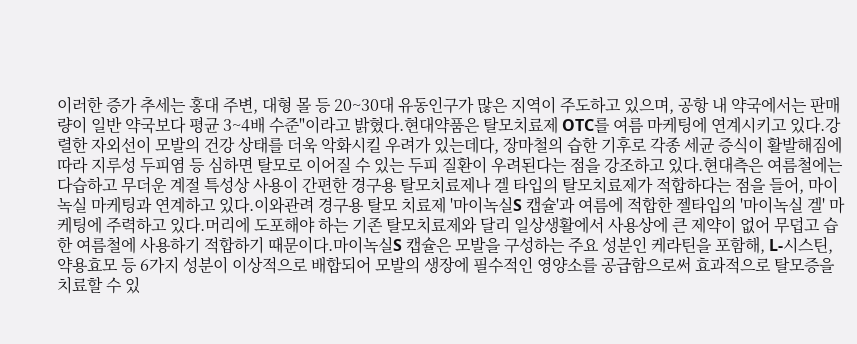이러한 증가 추세는 홍대 주변, 대형 몰 등 20~30대 유동인구가 많은 지역이 주도하고 있으며, 공항 내 약국에서는 판매량이 일반 약국보다 평균 3~4배 수준"이라고 밝혔다.현대약품은 탈모치료제 OTC를 여름 마케팅에 연계시키고 있다.강렬한 자외선이 모발의 건강 상태를 더욱 악화시킬 우려가 있는데다, 장마철의 습한 기후로 각종 세균 증식이 활발해짐에 따라 지루성 두피염 등 심하면 탈모로 이어질 수 있는 두피 질환이 우려된다는 점을 강조하고 있다.현대측은 여름철에는 다습하고 무더운 계절 특성상 사용이 간편한 경구용 탈모치료제나 겔 타입의 탈모치료제가 적합하다는 점을 들어, 마이녹실 마케팅과 연계하고 있다.이와관려 경구용 탈모 치료제 '마이녹실S 캡슐'과 여름에 적합한 젤타입의 '마이녹실 겔' 마케팅에 주력하고 있다.머리에 도포해야 하는 기존 탈모치료제와 달리 일상생활에서 사용상에 큰 제약이 없어 무덥고 습한 여름철에 사용하기 적합하기 때문이다.마이녹실S 캡슐은 모발을 구성하는 주요 성분인 케라틴을 포함해, L-시스틴, 약용효모 등 6가지 성분이 이상적으로 배합되어 모발의 생장에 필수적인 영양소를 공급함으로써 효과적으로 탈모증을 치료할 수 있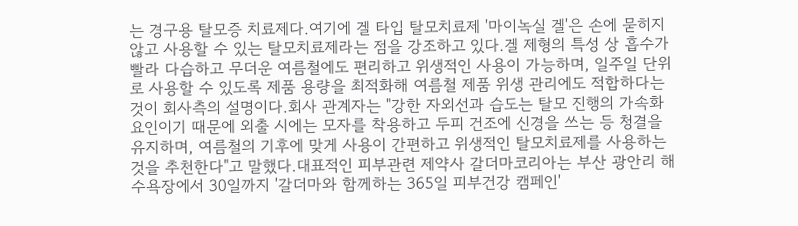는 경구용 탈모증 치료제다.여기에 겔 타입 탈모치료제 '마이녹실 겔'은 손에 묻히지 않고 사용할 수 있는 탈모치료제라는 점을 강조하고 있다.겔 제형의 특성 상 흡수가 빨라 다습하고 무더운 여름철에도 편리하고 위생적인 사용이 가능하며, 일주일 단위로 사용할 수 있도록 제품 용량을 최적화해 여름철 제품 위생 관리에도 적합하다는 것이 회사측의 설명이다.회사 관계자는 "강한 자외선과 습도는 탈모 진행의 가속화 요인이기 때문에 외출 시에는 모자를 착용하고 두피 건조에 신경을 쓰는 등 청결을 유지하며, 여름철의 기후에 맞게 사용이 간편하고 위생적인 탈모치료제를 사용하는 것을 추천한다"고 말했다.대표적인 피부관련 제약사 갈더마코리아는 부산 광안리 해수욕장에서 30일까지 '갈더마와 함께하는 365일 피부건강 캠페인'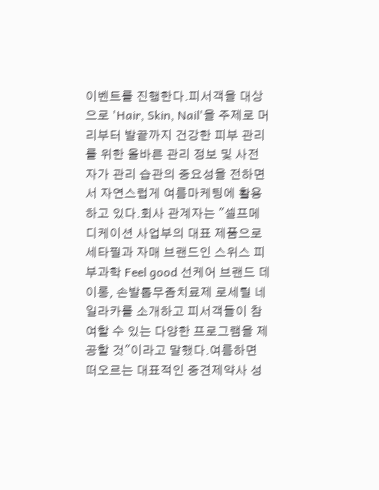이벤트를 진행한다.피서객을 대상으로 'Hair, Skin, Nail'을 주제로 머리부터 발끝까지 건강한 피부 관리를 위한 올바른 관리 정보 및 사전 자가 관리 습관의 중요성을 전하면서 자연스럽게 여름마케팅에 활용하고 있다.회사 관계자는 "셀프메디케이션 사업부의 대표 제품으로 세타필과 자매 브랜드인 스위스 피부과학 Feel good 선케어 브랜드 데이롱, 손발톱무좀치료제 로세릴 네일라카를 소개하고 피서객들이 참여할 수 있는 다양한 프로그램을 제공할 것"이라고 말했다.여름하면 떠오르는 대표적인 중견제약사 성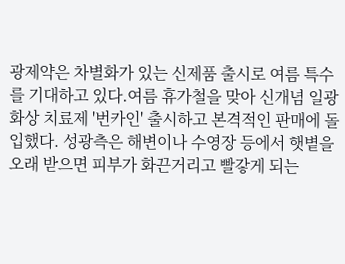광제약은 차별화가 있는 신제품 출시로 여름 특수를 기대하고 있다.여름 휴가철을 맞아 신개념 일광화상 치료제 '번카인' 출시하고 본격적인 판매에 돌입했다. 성광측은 해변이나 수영장 등에서 햇볕을 오래 받으면 피부가 화끈거리고 빨갛게 되는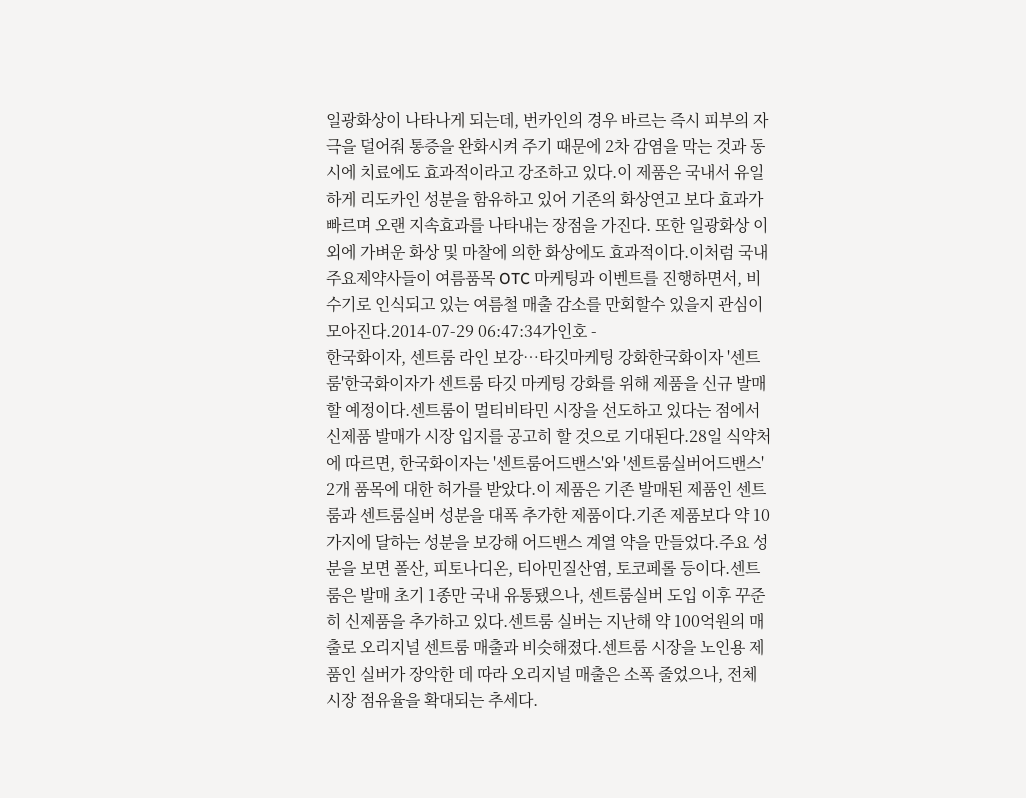일광화상이 나타나게 되는데, 번카인의 경우 바르는 즉시 피부의 자극을 덜어줘 통증을 완화시켜 주기 때문에 2차 감염을 막는 것과 동시에 치료에도 효과적이라고 강조하고 있다.이 제품은 국내서 유일하게 리도카인 성분을 함유하고 있어 기존의 화상연고 보다 효과가 빠르며 오랜 지속효과를 나타내는 장점을 가진다. 또한 일광화상 이외에 가벼운 화상 및 마찰에 의한 화상에도 효과적이다.이처럼 국내 주요제약사들이 여름품목 OTC 마케팅과 이벤트를 진행하면서, 비수기로 인식되고 있는 여름철 매출 감소를 만회할수 있을지 관심이 모아진다.2014-07-29 06:47:34가인호 -
한국화이자, 센트룸 라인 보강…타깃마케팅 강화한국화이자 '센트룸'한국화이자가 센트룸 타깃 마케팅 강화를 위해 제품을 신규 발매할 예정이다.센트룸이 멀티비타민 시장을 선도하고 있다는 점에서 신제품 발매가 시장 입지를 공고히 할 것으로 기대된다.28일 식약처에 따르면, 한국화이자는 '센트룸어드밴스'와 '센트룸실버어드밴스' 2개 품목에 대한 허가를 받았다.이 제품은 기존 발매된 제품인 센트룸과 센트룸실버 성분을 대폭 추가한 제품이다.기존 제품보다 약 10가지에 달하는 성분을 보강해 어드밴스 계열 약을 만들었다.주요 성분을 보면 폴산, 피토나디온, 티아민질산염, 토코페롤 등이다.센트룸은 발매 초기 1종만 국내 유통됐으나, 센트룸실버 도입 이후 꾸준히 신제품을 추가하고 있다.센트룸 실버는 지난해 약 100억원의 매출로 오리지널 센트룸 매출과 비슷해졌다.센트룸 시장을 노인용 제품인 실버가 장악한 데 따라 오리지널 매출은 소폭 줄었으나, 전체 시장 점유율을 확대되는 추세다.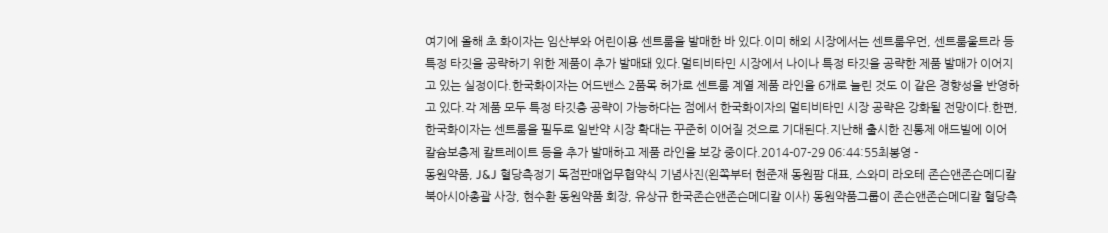여기에 올해 초 화이자는 임산부와 어린이용 센트룸을 발매한 바 있다.이미 해외 시장에서는 센트룸우먼, 센트룸울트라 등 특정 타깃을 공략하기 위한 제품이 추가 발매돼 있다.멀티비타민 시장에서 나이나 특정 타깃을 공략한 제품 발매가 이어지고 있는 실정이다.한국화이자는 어드밴스 2품목 허가로 센트룸 계열 제품 라인을 6개로 늘린 것도 이 같은 경향성을 반영하고 있다.각 제품 모두 특정 타깃층 공략이 가능하다는 점에서 한국화이자의 멀티비타민 시장 공략은 강화될 전망이다.한편, 한국화이자는 센트룸을 필두로 일반약 시장 확대는 꾸준히 이어질 것으로 기대된다.지난해 출시한 진통제 애드빌에 이어 칼슘보충제 칼트레이트 등을 추가 발매하고 제품 라인을 보강 중이다.2014-07-29 06:44:55최봉영 -
동원약품, J&J 혈당측정기 독점판매업무협약식 기념사진(왼쪽부터 현준재 동원팜 대표, 스와미 라오테 존슨앤존슨메디칼 북아시아총괄 사장, 현수환 동원약품 회장, 유상규 한국존슨앤존슨메디칼 이사) 동원약품그룹이 존슨앤존슨메디칼 혈당측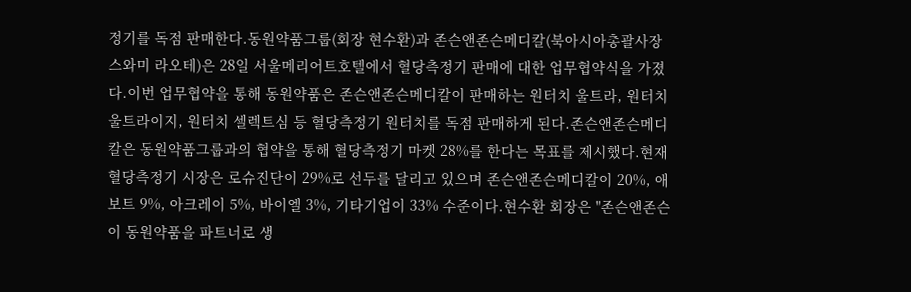정기를 독점 판매한다.동원약품그룹(회장 현수환)과 존슨앤존슨메디칼(북아시아총괄사장 스와미 라오테)은 28일 서울메리어트호텔에서 혈당측정기 판매에 대한 업무협약식을 가졌다.이번 업무협약을 통해 동원약품은 존슨앤존슨메디칼이 판매하는 원터치 울트라, 원터치 울트라이지, 원터치 셀렉트심 등 혈당측정기 원터치를 독점 판매하게 된다.존슨앤존슨메디칼은 동원약품그룹과의 협약을 통해 혈당측정기 마켓 28%를 한다는 목표를 제시했다.현재 혈당측정기 시장은 로슈진단이 29%로 선두를 달리고 있으며 존슨앤존슨메디칼이 20%, 애보트 9%, 아크레이 5%, 바이엘 3%, 기타기업이 33% 수준이다.현수환 회장은 "존슨앤존슨이 동원약품을 파트너로 생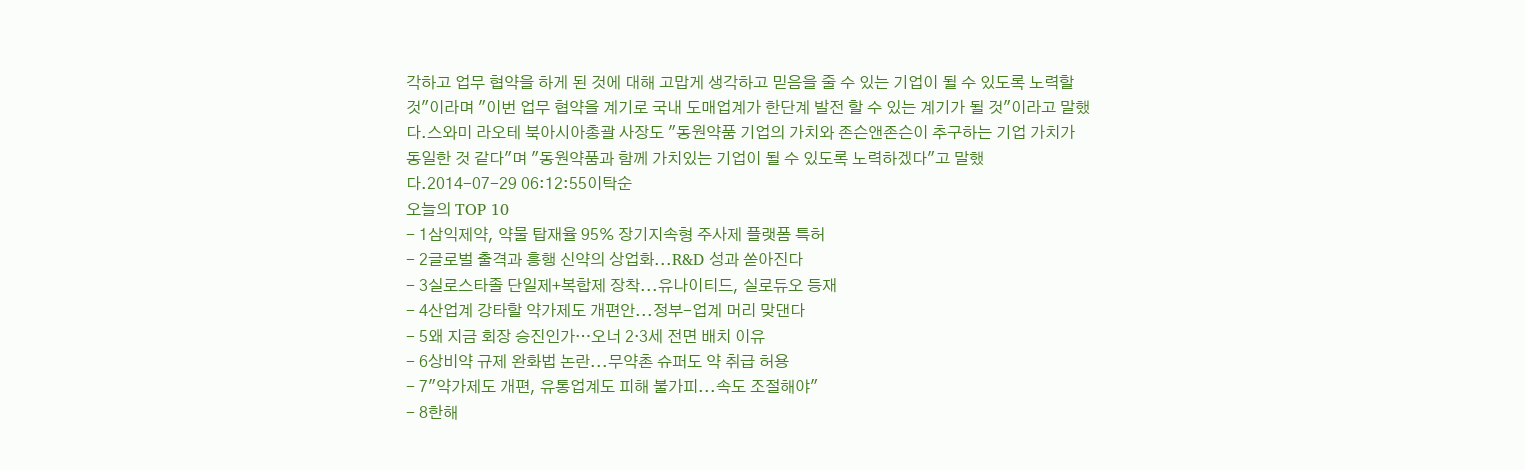각하고 업무 협약을 하게 된 것에 대해 고맙게 생각하고 믿음을 줄 수 있는 기업이 될 수 있도록 노력할 것"이라며 "이번 업무 협약을 계기로 국내 도매업계가 한단계 발전 할 수 있는 계기가 될 것"이라고 말했다.스와미 라오테 북아시아총괄 사장도 "동원약품 기업의 가치와 존슨앤존슨이 추구하는 기업 가치가 동일한 것 같다"며 "동원약품과 함께 가치있는 기업이 될 수 있도록 노력하겠다"고 말했다.2014-07-29 06:12:55이탁순
오늘의 TOP 10
- 1삼익제약, 약물 탑재율 95% 장기지속형 주사제 플랫폼 특허
- 2글로벌 출격과 흥행 신약의 상업화...R&D 성과 쏟아진다
- 3실로스타졸 단일제+복합제 장착...유나이티드, 실로듀오 등재
- 4산업계 강타할 약가제도 개편안...정부-업계 머리 맞댄다
- 5왜 지금 회장 승진인가…오너 2·3세 전면 배치 이유
- 6상비약 규제 완화법 논란...무약촌 슈퍼도 약 취급 허용
- 7"약가제도 개편, 유통업계도 피해 불가피...속도 조절해야"
- 8한해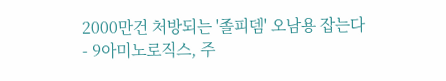2000만건 처방되는 '졸피뎀' 오남용 잡는다
- 9아미노로직스, 주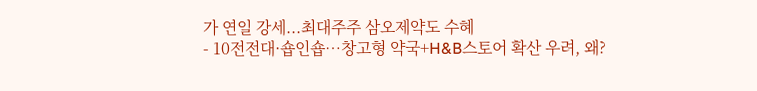가 연일 강세...최대주주 삼오제약도 수혜
- 10전전대·숍인숍…창고형 약국+H&B스토어 확산 우려, 왜?